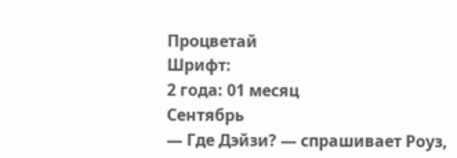Процветай
Шрифт:
2 года: 01 месяц
Сентябрь
— Где Дэйзи? — спрашивает Роуз,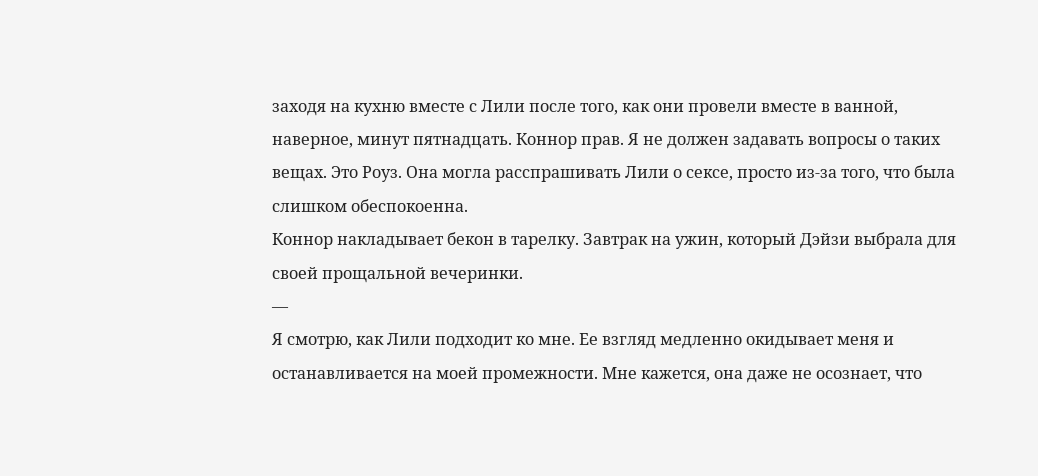заходя на кухню вместе с Лили после того, как они провели вместе в ванной, наверное, минут пятнадцать. Коннор прав. Я не должен задавать вопросы о таких вещах. Это Роуз. Она могла расспрашивать Лили о сексе, просто из-за того, что была слишком обеспокоенна.
Коннор накладывает бекон в тарелку. Завтрак на ужин, который Дэйзи выбрала для своей прощальной вечеринки.
—
Я смотрю, как Лили подходит ко мне. Ее взгляд медленно окидывает меня и останавливается на моей промежности. Мне кажется, она даже не осознает, что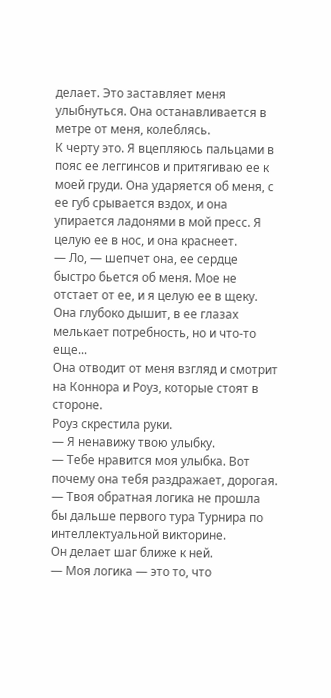делает. Это заставляет меня улыбнуться. Она останавливается в метре от меня, колеблясь.
К черту это. Я вцепляюсь пальцами в пояс ее леггинсов и притягиваю ее к моей груди. Она ударяется об меня, с ее губ срывается вздох, и она упирается ладонями в мой пресс. Я целую ее в нос, и она краснеет.
— Ло, — шепчет она, ее сердце быстро бьется об меня. Мое не отстает от ее, и я целую ее в щеку. Она глубоко дышит, в ее глазах мелькает потребность, но и что-то еще...
Она отводит от меня взгляд и смотрит на Коннора и Роуз, которые стоят в стороне.
Роуз скрестила руки.
— Я ненавижу твою улыбку.
— Тебе нравится моя улыбка. Вот почему она тебя раздражает, дорогая.
— Твоя обратная логика не прошла бы дальше первого тура Турнира по интеллектуальной викторине.
Он делает шаг ближе к ней.
— Моя логика — это то, что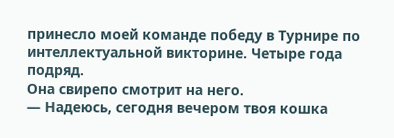принесло моей команде победу в Турнире по интеллектуальной викторине. Четыре года подряд.
Она свирепо смотрит на него.
— Надеюсь, сегодня вечером твоя кошка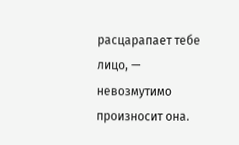расцарапает тебе лицо, — невозмутимо произносит она.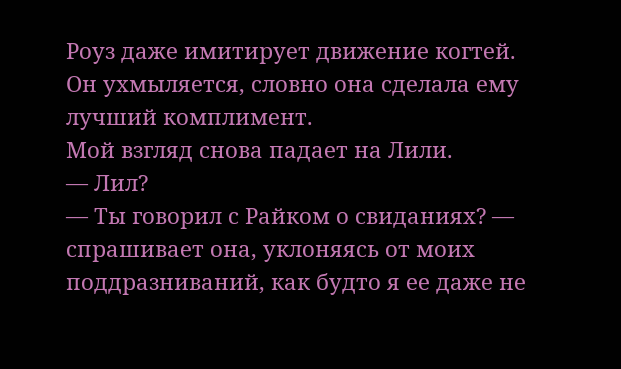Роуз даже имитирует движение когтей.
Он ухмыляется, словно она сделала ему лучший комплимент.
Мой взгляд снова падает на Лили.
— Лил?
— Ты говорил с Райком о свиданиях? — спрашивает она, уклоняясь от моих поддразниваний, как будто я ее даже не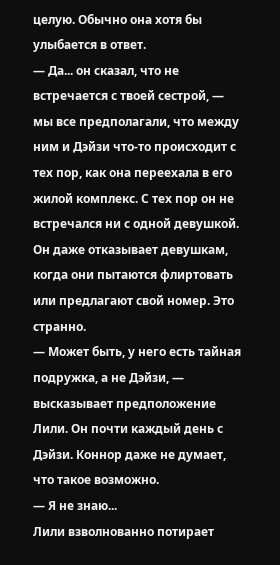целую. Обычно она хотя бы улыбается в ответ.
— Да... он сказал, что не встречается с твоей сестрой, — мы все предполагали, что между ним и Дэйзи что-то происходит с тех пор, как она переехала в его жилой комплекс. С тех пор он не встречался ни с одной девушкой. Он даже отказывает девушкам, когда они пытаются флиртовать или предлагают свой номер. Это странно.
— Может быть, у него есть тайная подружка, а не Дэйзи, — высказывает предположение Лили. Он почти каждый день с Дэйзи. Коннор даже не думает, что такое возможно.
— Я не знаю...
Лили взволнованно потирает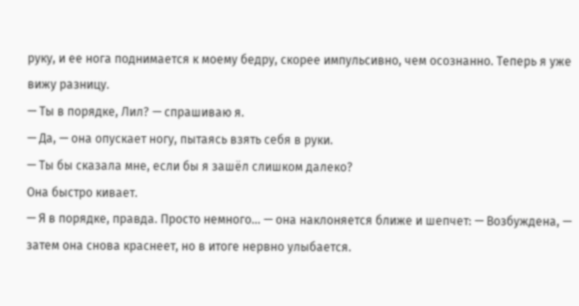руку, и ее нога поднимается к моему бедру, скорее импульсивно, чем осознанно. Теперь я уже вижу разницу.
— Ты в порядке, Лил? — спрашиваю я.
— Да, — она опускает ногу, пытаясь взять себя в руки.
— Ты бы сказала мне, если бы я зашёл слишком далеко?
Она быстро кивает.
— Я в порядке, правда. Просто немного... — она наклоняется ближе и шепчет: — Возбуждена, — затем она снова краснеет, но в итоге нервно улыбается.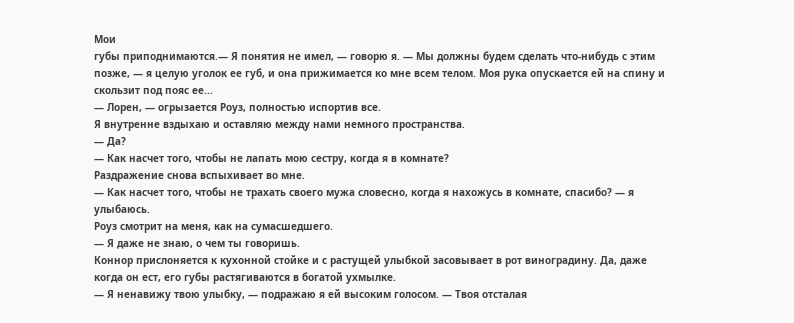Мои
губы приподнимаются.— Я понятия не имел, — говорю я. — Мы должны будем сделать что-нибудь с этим позже, — я целую уголок ее губ, и она прижимается ко мне всем телом. Моя рука опускается ей на спину и скользит под пояс ее...
— Лорен, — огрызается Роуз, полностью испортив все.
Я внутренне вздыхаю и оставляю между нами немного пространства.
— Да?
— Как насчет того, чтобы не лапать мою сестру, когда я в комнате?
Раздражение снова вспыхивает во мне.
— Как насчет того, чтобы не трахать своего мужа словесно, когда я нахожусь в комнате, спасибо? — я улыбаюсь.
Роуз смотрит на меня, как на сумасшедшего.
— Я даже не знаю, о чем ты говоришь.
Коннор прислоняется к кухонной стойке и с растущей улыбкой засовывает в рот виноградину. Да, даже когда он ест, его губы растягиваются в богатой ухмылке.
— Я ненавижу твою улыбку, — подражаю я ей высоким голосом. — Твоя отсталая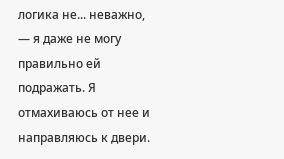логика не... неважно, — я даже не могу правильно ей подражать. Я отмахиваюсь от нее и направляюсь к двери.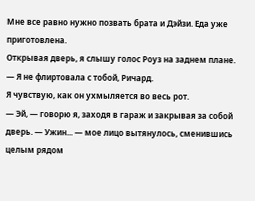Мне все равно нужно позвать брата и Дэйзи. Еда уже приготовлена.
Открывая дверь, я слышу голос Роуз на заднем плане.
— Я не флиртовала с тобой, Ричард.
Я чувствую, как он ухмыляется во весь рот.
— Эй, — говорю я, заходя в гараж и закрывая за собой дверь. — Ужин... — мое лицо вытянулось, сменившись целым рядом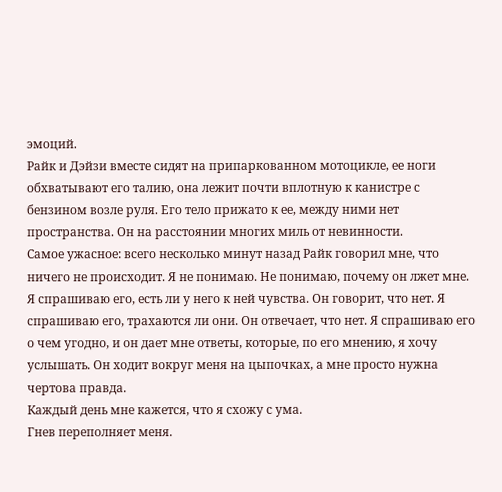эмоций.
Райк и Дэйзи вместе сидят на припаркованном мотоцикле, ее ноги обхватывают его талию, она лежит почти вплотную к канистре с бензином возле руля. Его тело прижато к ее, между ними нет пространства. Он на расстоянии многих миль от невинности.
Самое ужасное: всего несколько минут назад Райк говорил мне, что ничего не происходит. Я не понимаю. Не понимаю, почему он лжет мне. Я спрашиваю его, есть ли у него к ней чувства. Он говорит, что нет. Я спрашиваю его, трахаются ли они. Он отвечает, что нет. Я спрашиваю его о чем угодно, и он дает мне ответы, которые, по его мнению, я хочу услышать. Он ходит вокруг меня на цыпочках, а мне просто нужна чертова правда.
Каждый день мне кажется, что я схожу с ума.
Гнев переполняет меня.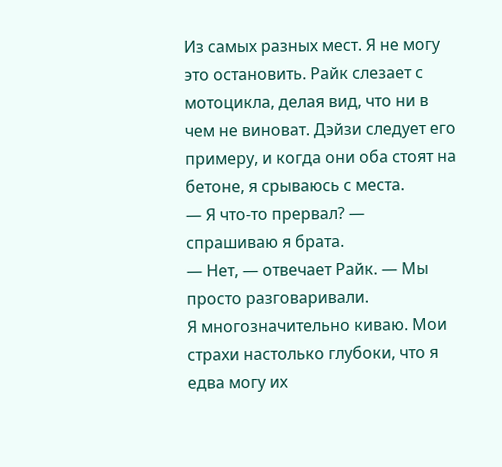Из самых разных мест. Я не могу это остановить. Райк слезает с мотоцикла, делая вид, что ни в чем не виноват. Дэйзи следует его примеру, и когда они оба стоят на бетоне, я срываюсь с места.
— Я что-то прервал? — спрашиваю я брата.
— Нет, — отвечает Райк. — Мы просто разговаривали.
Я многозначительно киваю. Мои страхи настолько глубоки, что я едва могу их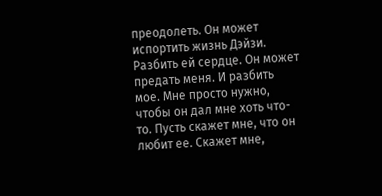преодолеть. Он может испортить жизнь Дэйзи. Разбить ей сердце. Он может предать меня. И разбить мое. Мне просто нужно, чтобы он дал мне хоть что-то. Пусть скажет мне, что он любит ее. Скажет мне,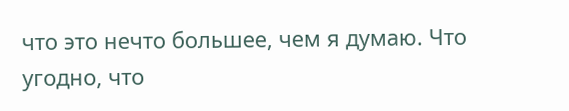что это нечто большее, чем я думаю. Что угодно, что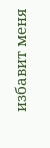избавит меня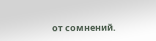от сомнений.